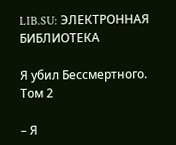LIB.SU: ЭЛЕКТРОННАЯ БИБЛИОТЕКА

Я убил Бессмертного. Том 2

– Я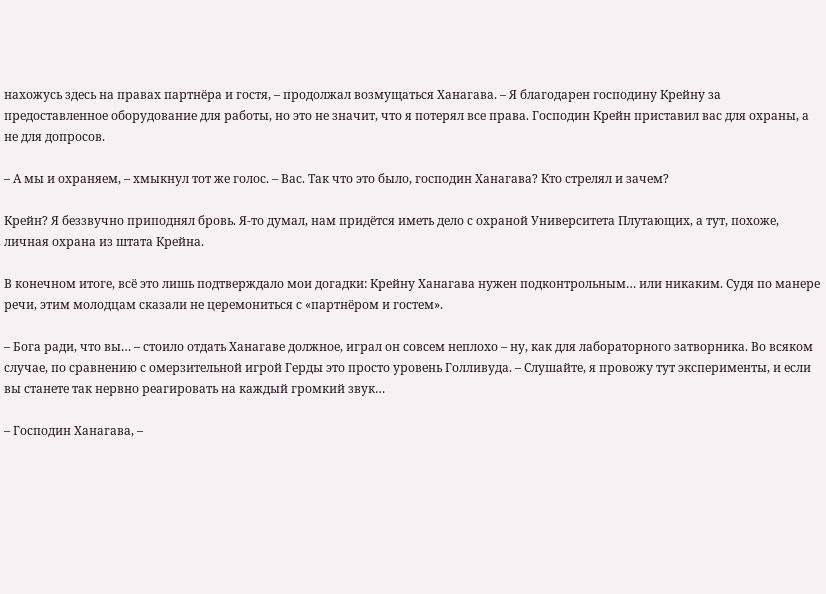нахожусь здесь на правах партнёра и гостя, – продолжал возмущаться Ханагава. – Я благодарен господину Крейну за предоставленное оборудование для работы, но это не значит, что я потерял все права. Господин Крейн приставил вас для охраны, а не для допросов.

– А мы и охраняем, – хмыкнул тот же голос. – Вас. Так что это было, господин Ханагава? Кто стрелял и зачем?

Крейн? Я беззвучно приподнял бровь. Я‑то думал, нам придётся иметь дело с охраной Университета Плутающих, а тут, похоже, личная охрана из штата Крейна.

В конечном итоге, всё это лишь подтверждало мои догадки: Крейну Ханагава нужен подконтрольным… или никаким. Судя по манере речи, этим молодцам сказали не церемониться с «партнёром и гостем».

– Бога ради, что вы… – стоило отдать Ханагаве должное, играл он совсем неплохо – ну, как для лабораторного затворника. Во всяком случае, по сравнению с омерзительной игрой Герды это просто уровень Голливуда. – Слушайте, я провожу тут эксперименты, и если вы станете так нервно реагировать на каждый громкий звук…

– Господин Ханагава, –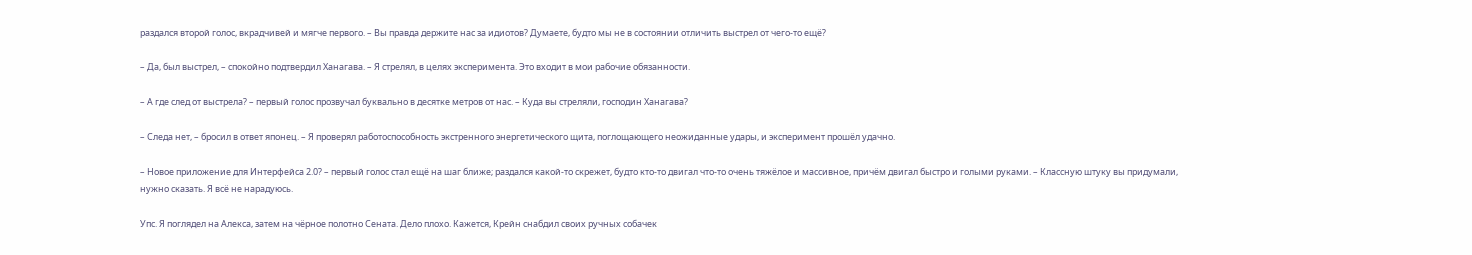раздался второй голос, вкрадчивей и мягче первого. – Вы правда держите нас за идиотов? Думаете, будто мы не в состоянии отличить выстрел от чего‑то ещё?

– Да, был выстрел, – спокойно подтвердил Ханагава. – Я стрелял, в целях эксперимента. Это входит в мои рабочие обязанности.

– А где след от выстрела? – первый голос прозвучал буквально в десятке метров от нас. – Куда вы стреляли, господин Ханагава?

– Следа нет, – бросил в ответ японец. – Я проверял работоспособность экстренного энергетического щита, поглощающего неожиданные удары, и эксперимент прошёл удачно.

– Новое приложение для Интерфейса 2.0? – первый голос стал ещё на шаг ближе; раздался какой‑то скрежет, будто кто‑то двигал что‑то очень тяжёлое и массивное, причём двигал быстро и голыми руками. – Классную штуку вы придумали, нужно сказать. Я всё не нарадуюсь.

Упс. Я поглядел на Алекса, затем на чёрное полотно Сената. Дело плохо. Кажется, Крейн снабдил своих ручных собачек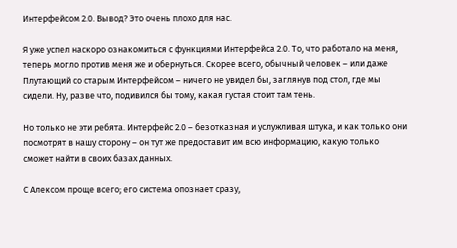Интерфейсом 2.0. Вывод? Это очень плохо для нас.

Я уже успел наскоро ознакомиться с функциями Интерфейса 2.0. То, что работало на меня, теперь могло против меня же и обернуться. Скорее всего, обычный человек – или даже Плутающий со старым Интерфейсом – ничего не увидел бы, заглянув под стол, где мы сидели. Ну, разве что, подивился бы тому, какая густая стоит там тень.

Но только не эти ребята. Интерфейс 2.0 – безотказная и услужливая штука, и как только они посмотрят в нашу сторону – он тут же предоставит им всю информацию, какую только сможет найти в своих базах данных.

С Алексом проще всего; его система опознает сразу,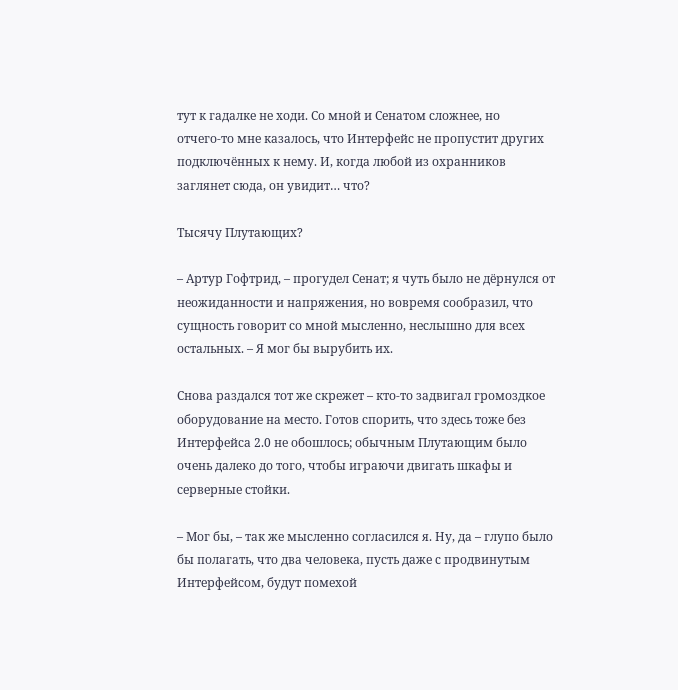тут к гадалке не ходи. Со мной и Сенатом сложнее, но отчего‑то мне казалось, что Интерфейс не пропустит других подключённых к нему. И, когда любой из охранников заглянет сюда, он увидит… что?

Тысячу Плутающих?

– Артур Гофтрид, – прогудел Сенат; я чуть было не дёрнулся от неожиданности и напряжения, но вовремя сообразил, что сущность говорит со мной мысленно, неслышно для всех остальных. – Я мог бы вырубить их.

Снова раздался тот же скрежет – кто‑то задвигал громоздкое оборудование на место. Готов спорить, что здесь тоже без Интерфейса 2.0 не обошлось; обычным Плутающим было очень далеко до того, чтобы играючи двигать шкафы и серверные стойки.

– Мог бы, – так же мысленно согласился я. Ну, да – глупо было бы полагать, что два человека, пусть даже с продвинутым Интерфейсом, будут помехой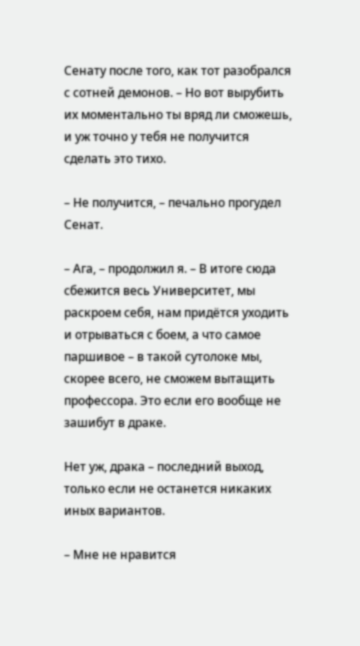Сенату после того, как тот разобрался с сотней демонов. – Но вот вырубить их моментально ты вряд ли сможешь, и уж точно у тебя не получится сделать это тихо.

– Не получится, – печально прогудел Сенат.

– Ага, – продолжил я. – В итоге сюда сбежится весь Университет, мы раскроем себя, нам придётся уходить и отрываться с боем, а что самое паршивое – в такой сутолоке мы, скорее всего, не сможем вытащить профессора. Это если его вообще не зашибут в драке.

Нет уж, драка – последний выход, только если не останется никаких иных вариантов.

– Мне не нравится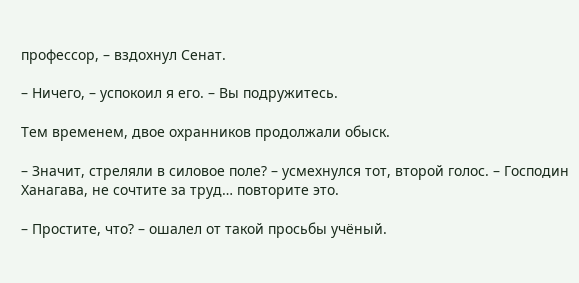профессор, – вздохнул Сенат.

– Ничего, – успокоил я его. – Вы подружитесь.

Тем временем, двое охранников продолжали обыск.

– Значит, стреляли в силовое поле? – усмехнулся тот, второй голос. – Господин Ханагава, не сочтите за труд… повторите это.

– Простите, что? – ошалел от такой просьбы учёный.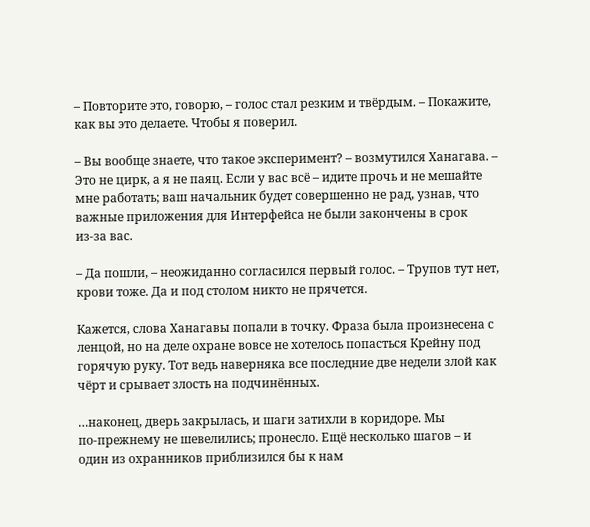– Повторите это, говорю, – голос стал резким и твёрдым. – Покажите, как вы это делаете. Чтобы я поверил.

– Вы вообще знаете, что такое эксперимент? – возмутился Ханагава. – Это не цирк, а я не паяц. Если у вас всё – идите прочь и не мешайте мне работать; ваш начальник будет совершенно не рад, узнав, что важные приложения для Интерфейса не были закончены в срок из‑за вас.

– Да пошли, – неожиданно согласился первый голос. – Трупов тут нет, крови тоже. Да и под столом никто не прячется.

Кажется, слова Ханагавы попали в точку. Фраза была произнесена с ленцой, но на деле охране вовсе не хотелось попасться Крейну под горячую руку. Тот ведь наверняка все последние две недели злой как чёрт и срывает злость на подчинённых.

…наконец, дверь закрылась, и шаги затихли в коридоре. Мы по‑прежнему не шевелились; пронесло. Ещё несколько шагов – и один из охранников приблизился бы к нам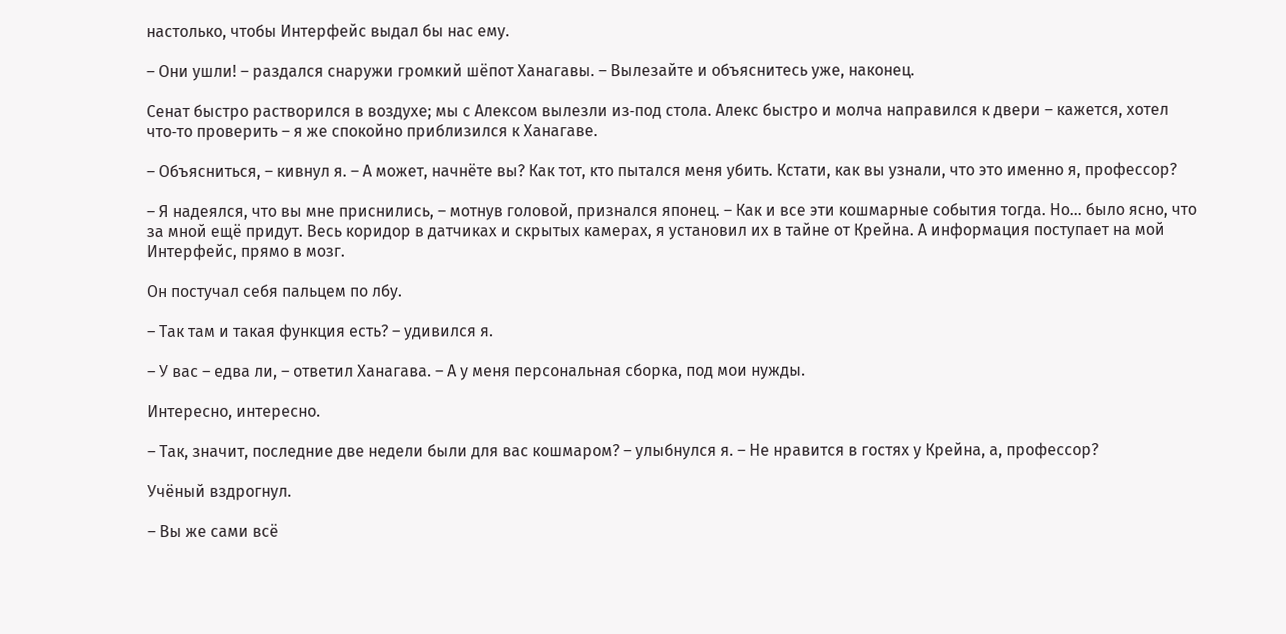настолько, чтобы Интерфейс выдал бы нас ему.

– Они ушли! – раздался снаружи громкий шёпот Ханагавы. – Вылезайте и объяснитесь уже, наконец.

Сенат быстро растворился в воздухе; мы с Алексом вылезли из‑под стола. Алекс быстро и молча направился к двери – кажется, хотел что‑то проверить – я же спокойно приблизился к Ханагаве.

– Объясниться, – кивнул я. – А может, начнёте вы? Как тот, кто пытался меня убить. Кстати, как вы узнали, что это именно я, профессор?

– Я надеялся, что вы мне приснились, – мотнув головой, признался японец. – Как и все эти кошмарные события тогда. Но… было ясно, что за мной ещё придут. Весь коридор в датчиках и скрытых камерах, я установил их в тайне от Крейна. А информация поступает на мой Интерфейс, прямо в мозг.

Он постучал себя пальцем по лбу.

– Так там и такая функция есть? – удивился я.

– У вас – едва ли, – ответил Ханагава. – А у меня персональная сборка, под мои нужды.

Интересно, интересно.

– Так, значит, последние две недели были для вас кошмаром? – улыбнулся я. – Не нравится в гостях у Крейна, а, профессор?

Учёный вздрогнул.

– Вы же сами всё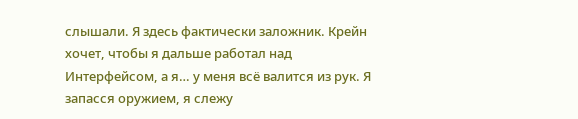слышали. Я здесь фактически заложник. Крейн хочет, чтобы я дальше работал над Интерфейсом, а я… у меня всё валится из рук. Я запасся оружием, я слежу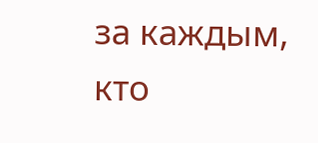за каждым, кто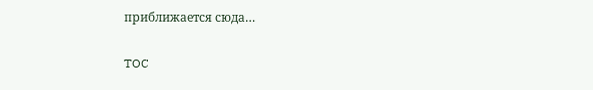приближается сюда…

TOC